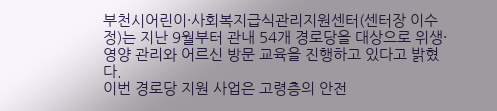부천시어린이·사회복지급식관리지원센터(센터장 이수정)는 지난 9월부터 관내 54개 경로당을 대상으로 위생·영양 관리와 어르신 방문 교육을 진행하고 있다고 밝혔다.
이번 경로당 지원 사업은 고령층의 안전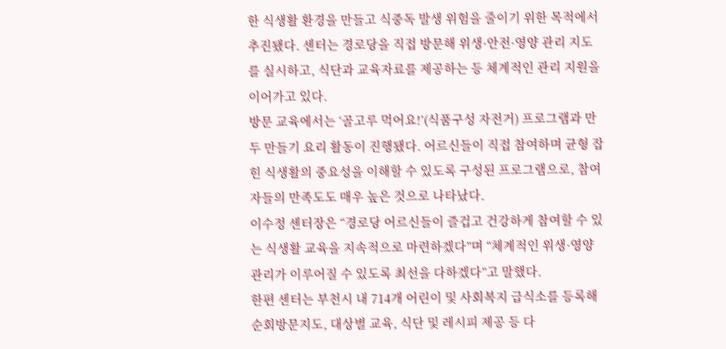한 식생활 환경을 만들고 식중독 발생 위험을 줄이기 위한 목적에서 추진됐다. 센터는 경로당을 직접 방문해 위생·안전·영양 관리 지도를 실시하고, 식단과 교육자료를 제공하는 등 체계적인 관리 지원을 이어가고 있다.
방문 교육에서는 ‘골고루 먹어요!’(식품구성 자전거) 프로그램과 만두 만들기 요리 활동이 진행됐다. 어르신들이 직접 참여하며 균형 잡힌 식생활의 중요성을 이해할 수 있도록 구성된 프로그램으로, 참여자들의 만족도도 매우 높은 것으로 나타났다.
이수정 센터장은 “경로당 어르신들이 즐겁고 건강하게 참여할 수 있는 식생활 교육을 지속적으로 마련하겠다”며 “체계적인 위생·영양 관리가 이루어질 수 있도록 최선을 다하겠다”고 말했다.
한편 센터는 부천시 내 714개 어린이 및 사회복지 급식소를 등록해 순회방문지도, 대상별 교육, 식단 및 레시피 제공 등 다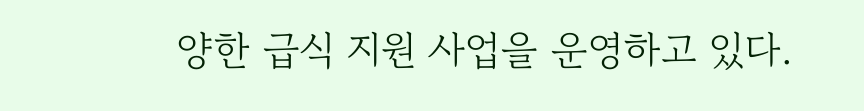양한 급식 지원 사업을 운영하고 있다.